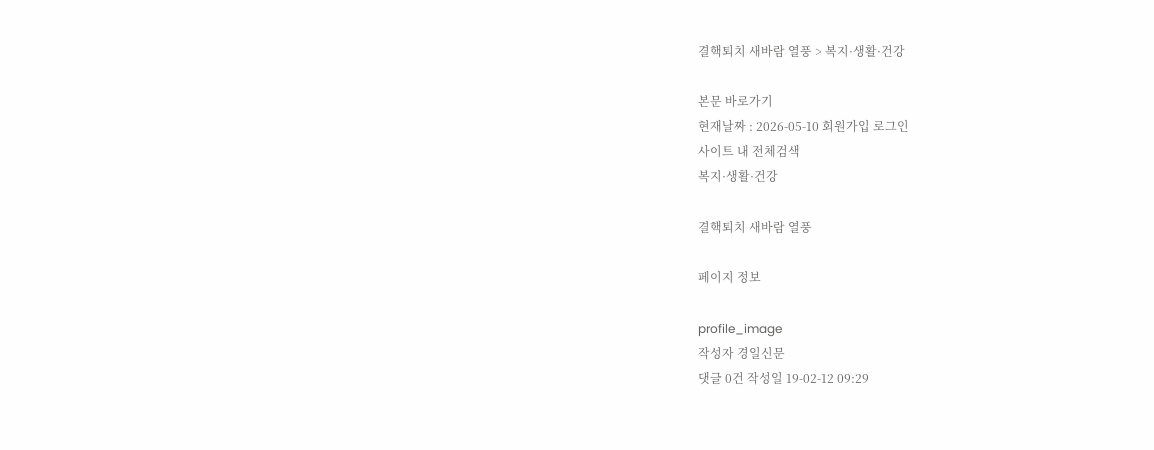결핵퇴치 새바람 열풍 > 복지·생활·건강

본문 바로가기
현재날짜 : 2026-05-10 회원가입 로그인
사이트 내 전체검색
복지·생활·건강

결핵퇴치 새바람 열풍

페이지 정보

profile_image
작성자 경일신문
댓글 0건 작성일 19-02-12 09:29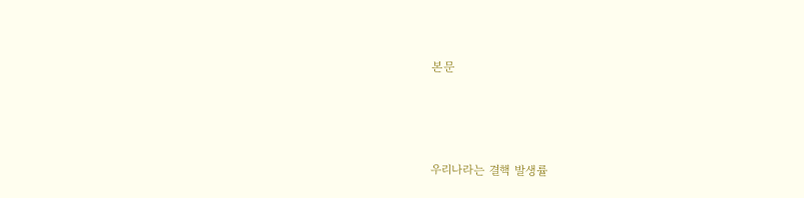본문



우리나라는 결핵 발생률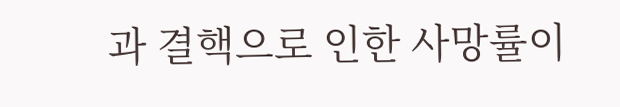과 결핵으로 인한 사망률이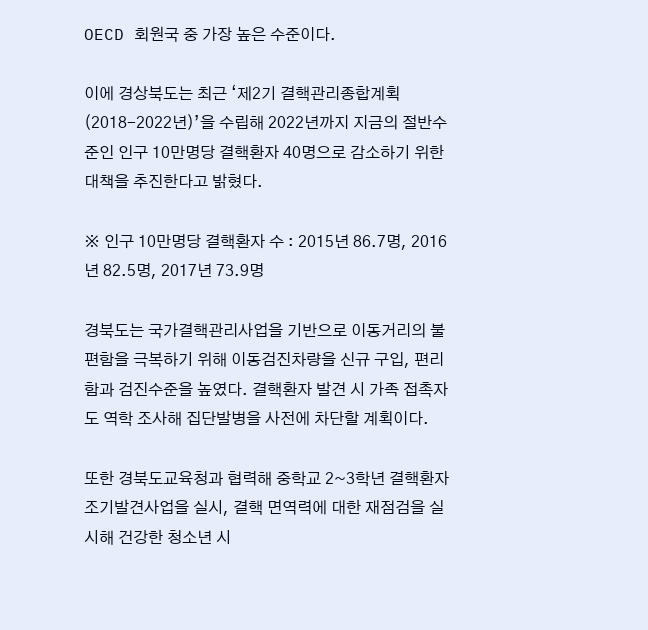OECD 회원국 중 가장 높은 수준이다.

이에 경상북도는 최근 ‘제2기 결핵관리종합계획(2018-2022년)’을 수립해 2022년까지 지금의 절반수준인 인구 10만명당 결핵환자 40명으로 감소하기 위한 대책을 추진한다고 밝혔다.

※ 인구 10만명당 결핵환자 수 : 2015년 86.7명, 2016년 82.5명, 2017년 73.9명

경북도는 국가결핵관리사업을 기반으로 이동거리의 불편함을 극복하기 위해 이동검진차량을 신규 구입, 편리함과 검진수준을 높였다. 결핵환자 발견 시 가족 접촉자도 역학 조사해 집단발병을 사전에 차단할 계획이다.

또한 경북도교육청과 협력해 중학교 2~3학년 결핵환자 조기발견사업을 실시, 결핵 면역력에 대한 재점검을 실시해 건강한 청소년 시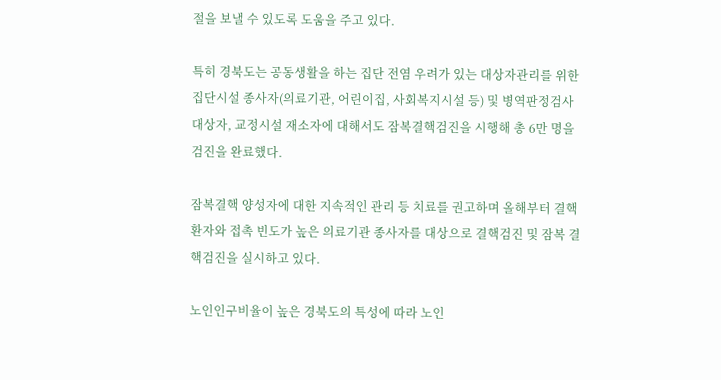절을 보낼 수 있도록 도움을 주고 있다.

특히 경북도는 공동생활을 하는 집단 전염 우려가 있는 대상자관리를 위한 집단시설 종사자(의료기관, 어린이집, 사회복지시설 등) 및 병역판정검사대상자, 교정시설 재소자에 대해서도 잠복결핵검진을 시행해 총 6만 명을 검진을 완료했다.

잠복결핵 양성자에 대한 지속적인 관리 등 치료를 권고하며 올해부터 결핵환자와 접촉 빈도가 높은 의료기관 종사자를 대상으로 결핵검진 및 잠복 결핵검진을 실시하고 있다.

노인인구비율이 높은 경북도의 특성에 따라 노인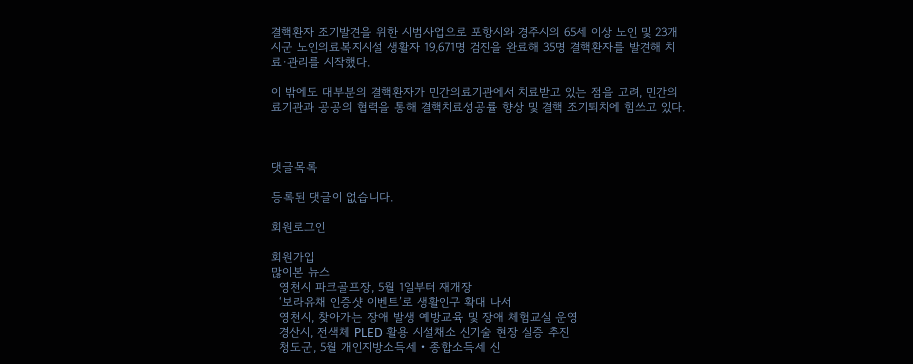결핵환자 조기발견을 위한 시범사업으로 포항시와 경주시의 65세 이상 노인 및 23개 시군 노인의료복지시설 생활자 19,671명 검진을 완료해 35명 결핵환자를 발견해 치료·관리를 시작했다.

이 밖에도 대부분의 결핵환자가 민간의료기관에서 치료받고 있는 점을 고려, 민간의료기관과 공공의 협력을 통해 결핵치료성공률 향상 및 결핵 조기퇴치에 힘쓰고 있다.



댓글목록

등록된 댓글이 없습니다.

회원로그인

회원가입
많이본 뉴스
  영천시 파크골프장, 5월 1일부터 재개장
  ‘보라유채 인증샷 이벤트’로 생활인구 확대 나서
  영천시, 찾아가는 장애 발생 예방교육 및 장애 체험교실 운영
  경산시, 전색체 PLED 활용 시설채소 신기술 현장 실증 추진
  청도군, 5월 개인지방소득세‧종합소득세 신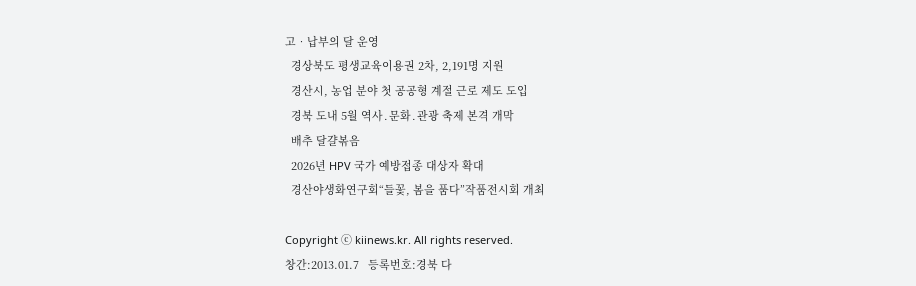고‧납부의 달 운영
  경상북도 평생교육이용권 2차, 2,191명 지원
  경산시, 농업 분야 첫 공공형 계절 근로 제도 도입
  경북 도내 5월 역사․문화․관광 축제 본격 개막
  배추 달걀볶음
  2026년 HPV 국가 예방접종 대상자 확대
  경산야생화연구회“들꽃, 봄을 품다”작품전시회 개최

Copyright ⓒ kiinews.kr. All rights reserved.
창간:2013.01.7   등록번호:경북 다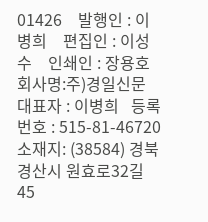01426    발행인 : 이병희    편집인 : 이성수    인쇄인 : 장용호
회사명:주)경일신문   대표자 : 이병희   등록번호 : 515-81-46720   소재지: (38584) 경북 경산시 원효로32길 45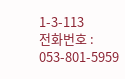1-3-113
전화번호 : 053-801-5959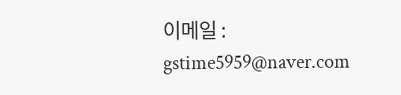이메일 : gstime5959@naver.com